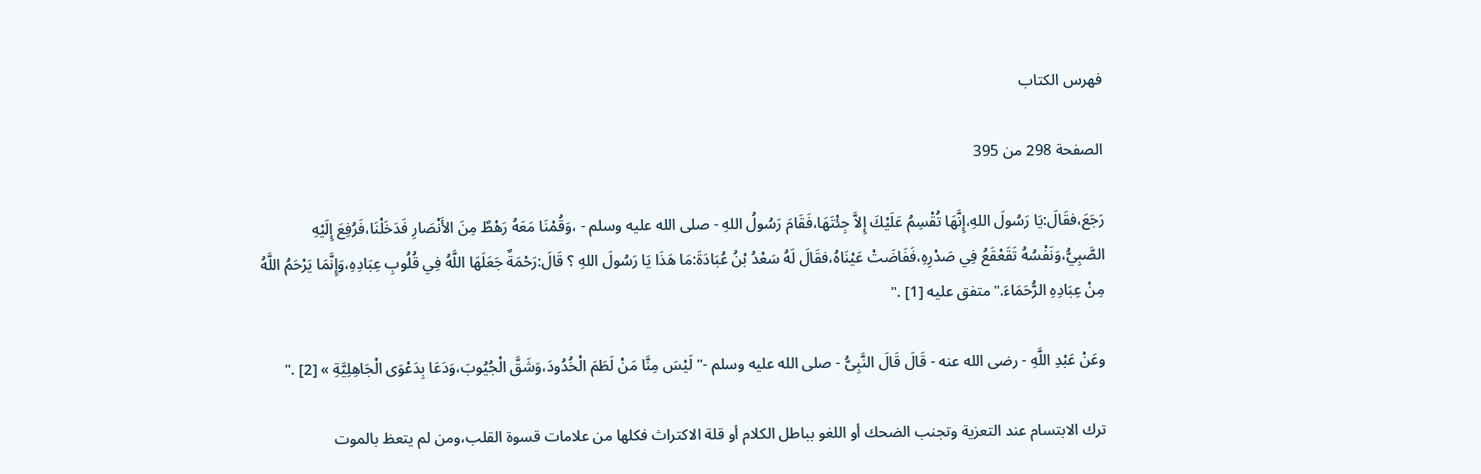فهرس الكتاب

الصفحة 298 من 395

رَجَعَ،فقَالَ:يَا رَسُولَ اللهِ،إِنَّهَا تُقْسِمُ عَلَيْكَ إِلاَّ جِئْتَهَا،فَقَامَ رَسُولُ اللهِ - صلى الله عليه وسلم - ،وَقُمْنَا مَعَهُ رَهْطٌ مِنَ الأَنْصَارِ فَدَخَلْنَا،فَرُفِعَ إِلَيْهِ الصَّبِيُّ،وَنَفْسُهُ تَقَعْقَعُ فِي صَدْرِهِ،فَفَاضَتْ عَيْنَاهُ،فقَالَ لَهُ سَعْدُ بْنُ عُبَادَةَ:مَا هَذَا يَا رَسُولَ اللهِ ؟ قَالَ:رَحْمَةٌ جَعَلَهَا اللَّهُ فِي قُلُوبِ عِبَادِهِ،وَإِنَّمَا يَرْحَمُ اللَّهُ مِنْ عِبَادِهِ الرُّحَمَاءَ."متفق عليه [1] ."

وعَنْ عَبْدِ اللَّهِ - رضى الله عنه - قَالَ قَالَ النَّبِىُّ - صلى الله عليه وسلم -"لَيْسَ مِنَّا مَنْ لَطَمَ الْخُدُودَ،وَشَقَّ الْجُيُوبَ،وَدَعَا بِدَعْوَى الْجَاهِلِيَّةِ » [2] ."

ترك الابتسام عند التعزية وتجنب الضحك أو اللغو بباطل الكلام أو قلة الاكتراث فكلها من علامات قسوة القلب،ومن لم يتعظ بالموت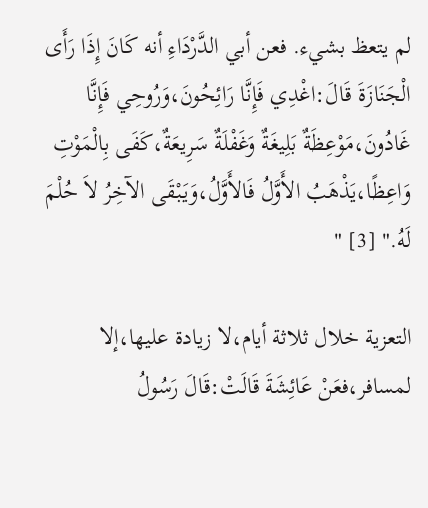لم يتعظ بشيء. فعن أبي الدَّرْدَاءِ أنه كَانَ إِذَا رَأَى الْجَنَازَةَ قَالَ:اغْدِي فَإِنَّا رَائِحُونَ،وَرُوحِي فَإِنَّا غَادُونَ،مَوْعِظَةٌ بَلِيغَةٌ وَغَفْلَةٌ سَرِيعَةٌ،كَفَى بِالْمَوْتِ وَاعِظًا،يَذْهَبُ الأَوَّلُ فَالأَوَّلُ،وَيَبْقَى الآخِرُ لاَ حُلْمَ لَهُ." [3] "

التعزية خلال ثلاثة أيام،لا زيادة عليها،إلا لمسافر،فعَنْ عَائِشَةَ قَالَتْ:قَالَ رَسُولُ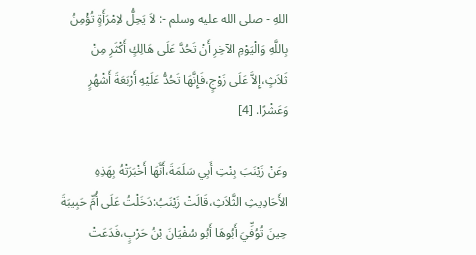اللهِ - صلى الله عليه وسلم -: لاَ يَحِلُّ لاِمْرَأَةٍ تُؤْمِنُ بِاللَّهِ وَالْيَوْمِ الآخِرِ أَنْ تَحُدَّ عَلَى هَالِكٍ أَكْثَرِ مِنْ ثَلاَثٍ،إِلاَّ عَلَى زَوْجٍ،فَإِنَّهَا تَحُدُّ عَلَيْهِ أَرْبَعَةَ أَشْهُرٍ وَعَشْرًا. [4]

وعَنْ زَيْنَبَ بِنْتِ أَبِي سَلَمَةَ،أَنَّهَا أَخْبَرَتْهُ بِهَذِهِ الأَحَادِيثِ الثَّلاَثِ،قَالَتْ زَيْنَبُ:دَخَلْتُ عَلَى أُمِّ حَبِيبَةَ حِينَ تُوُفِّيَ أَبُوهَا أَبُو سُفْيَانَ بْنُ حَرْبٍ،فَدَعَتْ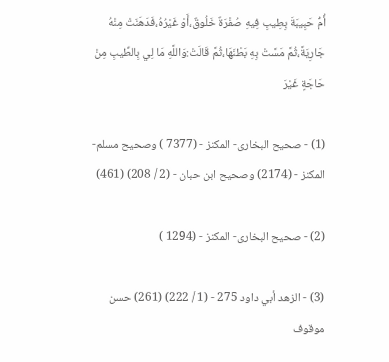أُمُّ حَبِيبَةَ بِطِيبِ فِيهِ صُفْرَةٌ خَلُوقٌ،أَوْ غَيْرُهُ،فَدَهَنَتْ مِنْهُ جَارِيَةً،ثُمَّ مَسَّتْ بِهِ بَطْنَهَا،ثُمَّ قَالَتْ:وَاللَّهِ مَا لِي بِالطِّيبِ مِنْ حَاجَةٍ غَيْرَ

(1) - صحيح البخارى- المكنز - (7377 ) وصحيح مسلم- المكنز - (2174) وصحيح ابن حبان - (2 / 208) (461)

(2) - صحيح البخارى- المكنز - (1294 )

(3) - الزهد أبي داود 275 - (1 / 222) (261) حسن موقوف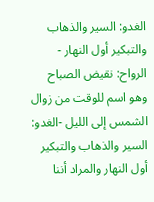الغدو: السير والذهاب والتبكير أول النهار - الرواح: نقيض الصباح وهو اسم للوقت من زوال الشمس إلى الليل -الغدو: السير والذهاب والتبكير أول النهار والمراد أننا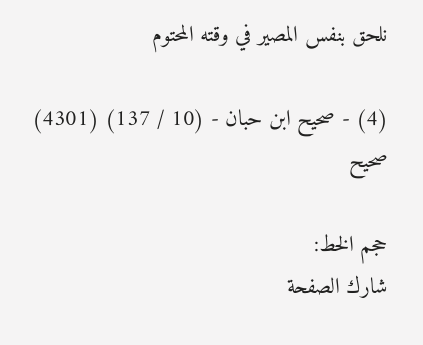نلحق بنفس المصير في وقته المحتوم

(4) - صحيح ابن حبان - (10 / 137) (4301) صحيح

حجم الخط:
شارك الصفحة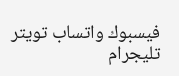فيسبوك واتساب تويتر تليجرام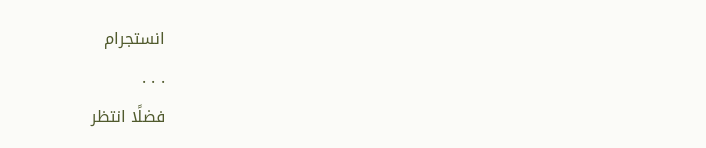انستجرام
. . .
فضلًا انتظر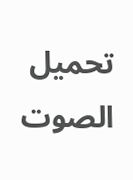تحميل الصوت